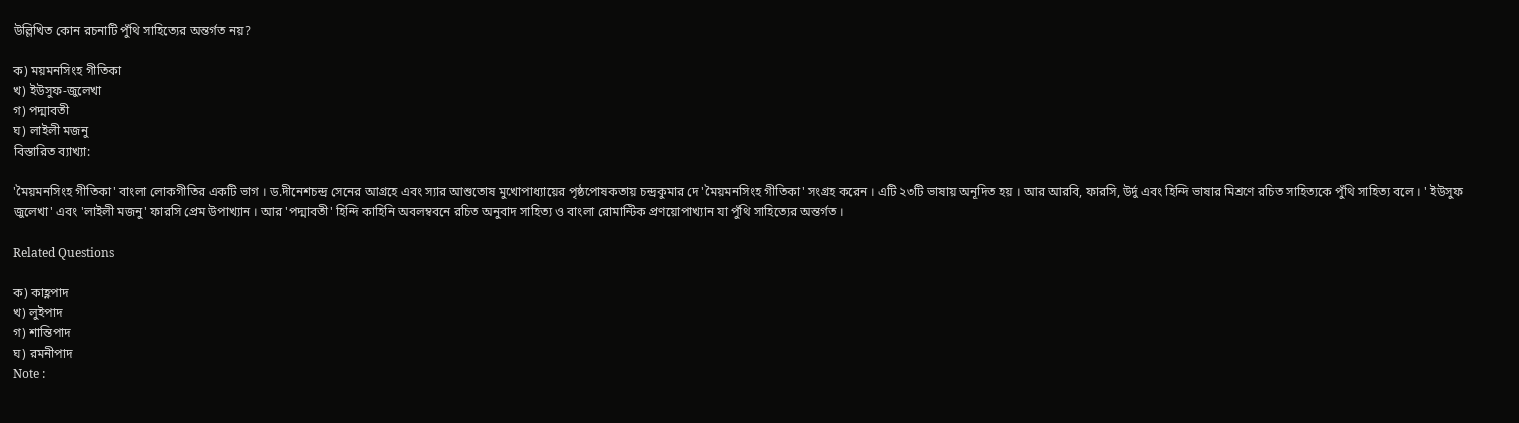উল্লিখিত কোন রচনাটি পুঁথি সাহিত্যের অন্তর্গত নয়?

ক) ময়মনসিংহ গীতিকা
খ) ইউসুফ-জুলেখা
গ) পদ্মাবতী
ঘ) লাইলী মজনু
বিস্তারিত ব্যাখ্যা:

'মৈয়মনসিংহ গীতিকা' বাংলা লোকগীতির একটি ভাগ । ড.দীনেশচন্দ্র সেনের আগ্রহে এবং স্যার আশুতোষ মুখোপাধ্যায়ের পৃষ্ঠপোষকতায় চন্দ্রকুমার দে 'মৈয়মনসিংহ গীতিকা' সংগ্রহ করেন । এটি ২৩টি ভাষায় অনূদিত হয় । আর আরবি, ফারসি, উর্দু এবং হিন্দি ভাষার মিশ্রণে রচিত সাহিত্যকে পুঁথি সাহিত্য বলে । ' ইউসুফ জুলেখা' এবং 'লাইলী মজনু' ফারসি প্রেম উপাখ্যান । আর 'পদ্মাবতী' হিন্দি কাহিনি অবলম্ববনে রচিত অনুবাদ সাহিত্য ও বাংলা রোমান্টিক প্রণয়োপাখ্যান যা পুঁথি সাহিত্যের অন্তর্গত ।

Related Questions

ক) কাহ্ণপাদ
খ) লুইপাদ
গ) শান্তিপাদ
ঘ) রমনীপাদ
Note :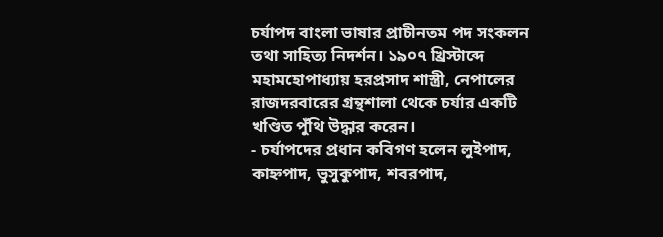চর্যাপদ বাংলা ভাষার প্রাচীনতম পদ সংকলন তথা সাহিত্য নিদর্শন। ১৯০৭ খ্রিস্টাব্দে মহামহোপাধ্যায় হরপ্রসাদ শাস্ত্রী, নেপালের রাজদরবারের গ্রন্থশালা থেকে চর্যার একটি খণ্ডিত পুঁথি উদ্ধার করেন।
- চর্যাপদের প্রধান কবিগণ হলেন লুইপাদ, কাহ্নপাদ, ভুসুকুপাদ, শবরপাদ,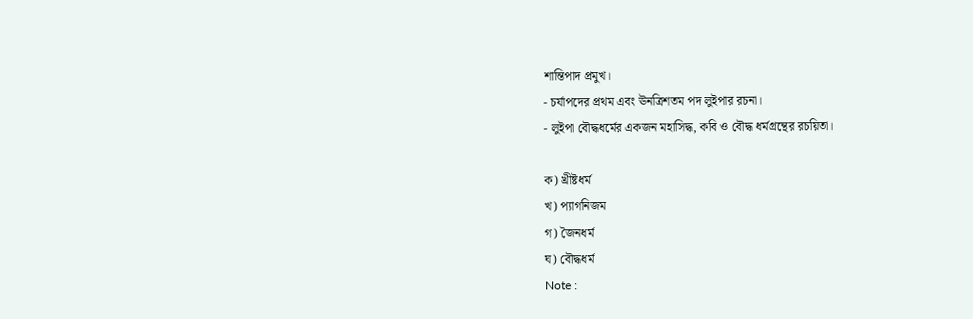শান্তিপাদ প্রমুখ।
- চর্যাপদের প্রথম এবং ঊনত্রিশতম পদ লুইপার রচনা।
- লুইপা বৌদ্ধধর্মের একজন মহাসিদ্ধ, কবি ও বৌদ্ধ ধর্মগ্রন্থের রচয়িতা।

ক) খ্রীষ্টধর্ম
খ) প্যাগনিজম
গ) জৈনধর্ম
ঘ) বৌদ্ধধর্ম
Note :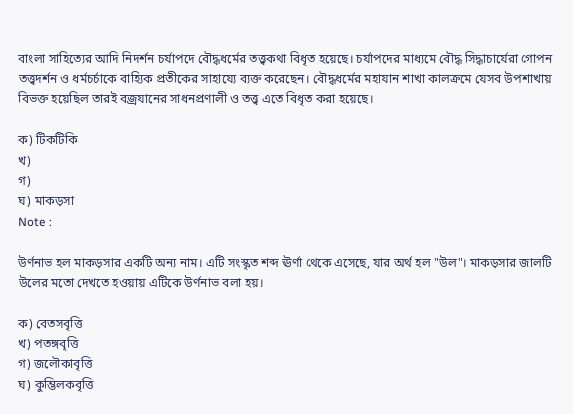বাংলা সাহিত্যের আদি নিদর্শন চর্যাপদে বৌদ্ধধর্মের তত্ত্বকথা বিধৃত হয়েছে। চর্যাপদের মাধ্যমে বৌদ্ধ সিদ্ধাচার্যেরা গোপন তত্ত্বদর্শন ও ধর্মচর্চাকে বাহ্যিক প্রতীকের সাহায্যে ব্যক্ত করেছেন। বৌদ্ধধর্মের মহাযান শাখা কালক্রমে যেসব উপশাখায় বিভক্ত হয়েছিল তারই বজ্রযানের সাধনপ্রণালী ও তত্ত্ব এতে বিধৃত করা হয়েছে।

ক) টিকটিকি
খ)
গ)
ঘ) মাকড়সা
Note :

উর্ণনাভ হল মাকড়সার একটি অন্য নাম। এটি সংস্কৃত শব্দ ঊর্ণা থেকে এসেছে, যার অর্থ হল "উল"। মাকড়সার জালটি উলের মতো দেখতে হওয়ায় এটিকে উর্ণনাভ বলা হয়।

ক) বেতসবৃত্তি
খ) পতঙ্গবৃত্তি
গ) জলৌকাবৃত্তি
ঘ) কুম্ভিলকবৃত্তি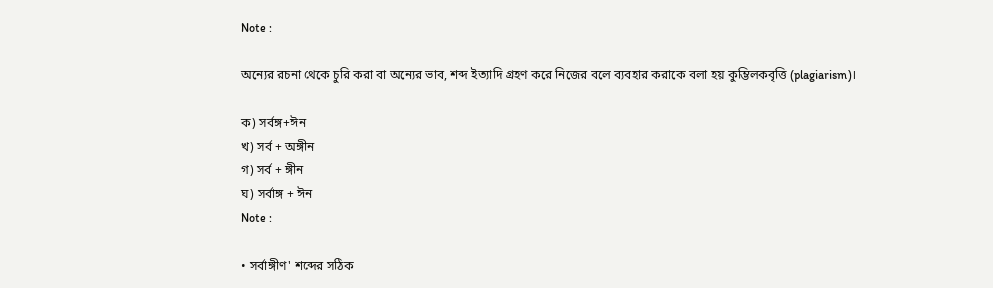Note :

অন্যের রচনা থেকে চুরি করা বা অন্যের ভাব, শব্দ ইত্যাদি গ্রহণ করে নিজের বলে ব্যবহার করাকে বলা হয় কুম্ভিলকবৃত্তি (plagiarism)।

ক) সর্বঙ্গ+ঈন
খ) সর্ব + অঙ্গীন
গ) সর্ব + ঙ্গীন
ঘ) সর্বাঙ্গ + ঈন
Note :

• সর্বাঙ্গীণ' শব্দের সঠিক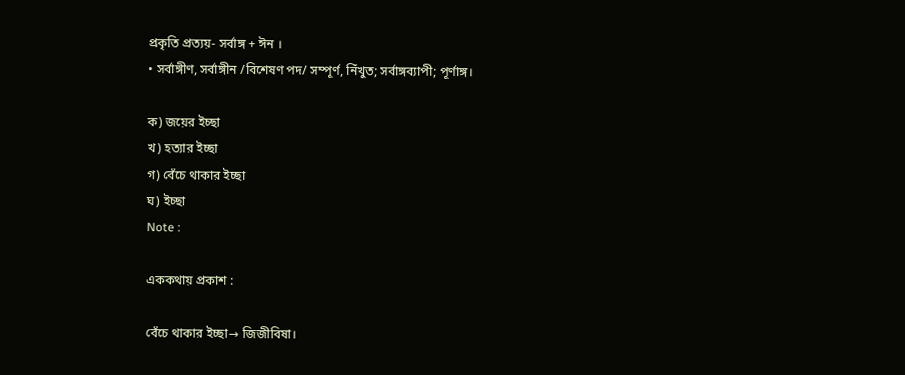প্রকৃতি প্রত্যয়- সর্বাঙ্গ + ঈন ।
• সর্বাঙ্গীণ, সর্বাঙ্গীন /বিশেষণ পদ/ সম্পূর্ণ, নিঁখুত; সর্বাঙ্গব্যাপী; পূর্ণাঙ্গ।

ক) জয়ের ইচ্ছা
খ) হত্যার ইচ্ছা
গ) বেঁচে থাকার ইচ্ছা
ঘ) ইচ্ছা
Note :

এককথায় প্রকাশ :

বেঁচে থাকার ইচ্ছা→ জিজীবিষা।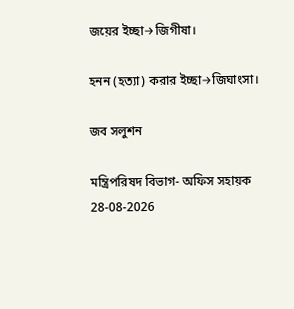জয়ের ইচ্ছা→জিগীষা।

হনন (হত্যা) করার ইচ্ছা→জিঘাংসা।

জব সলুশন

মন্ত্রিপরিষদ বিভাগ- অফিস সহায়ক 28-08-2026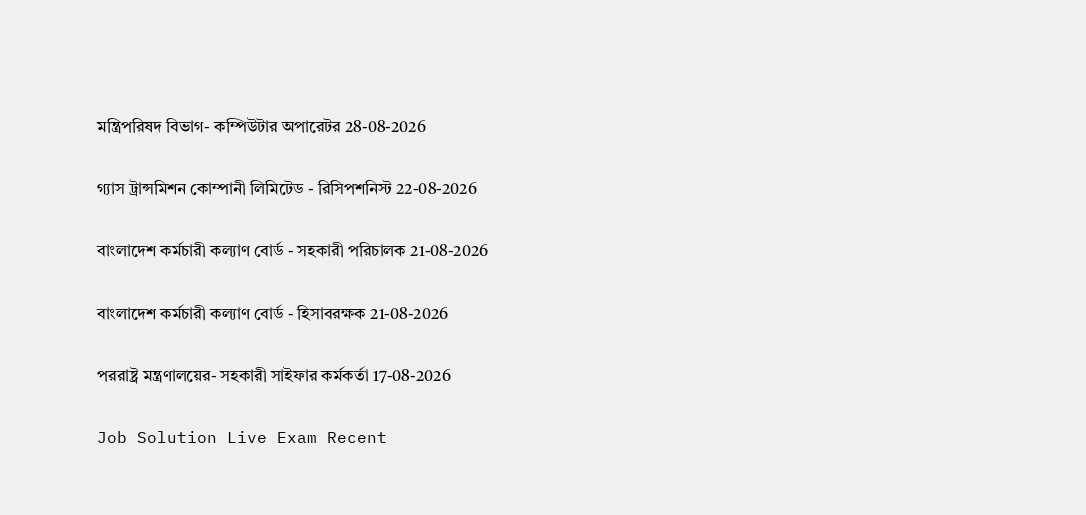মন্ত্রিপরিষদ বিভাগ- কম্পিউটার অপারেটর 28-08-2026

গ্যাস ট্রান্সমিশন কোম্পানী লিমিটেড - রিসিপশনিস্ট 22-08-2026

বাংলাদেশ কর্মচারী কল্যাণ বোর্ড - সহকারী পরিচালক 21-08-2026

বাংলাদেশ কর্মচারী কল্যাণ বোর্ড - হিসাবরক্ষক 21-08-2026

পররাষ্ট্র মন্ত্রণালয়ের- সহকারী সাইফার কর্মকর্তা 17-08-2026

Job Solution Live Exam Recent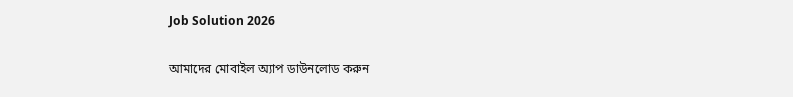Job Solution 2026

আমাদের মোবাইল অ্যাপ ডাউনলোড করুন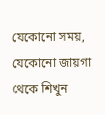যেকোনো সময়, যেকোনো জায়গা থেকে শিখুন